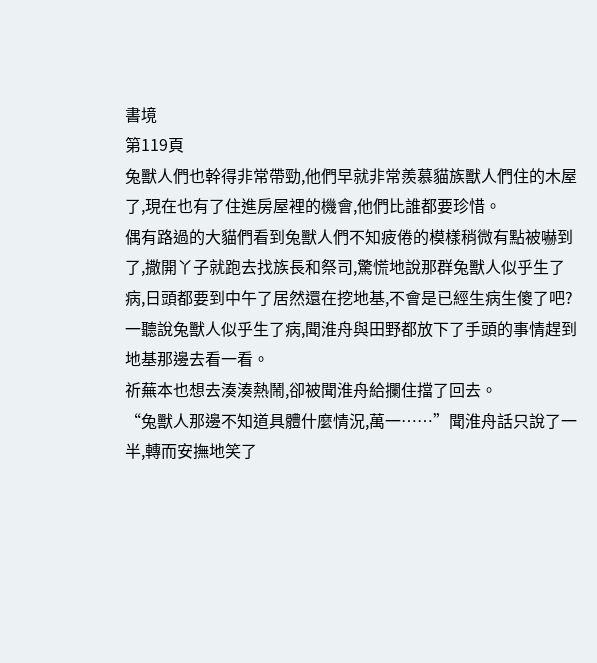書境
第119頁
兔獸人們也幹得非常帶勁,他們早就非常羨慕貓族獸人們住的木屋了,現在也有了住進房屋裡的機會,他們比誰都要珍惜。
偶有路過的大貓們看到兔獸人們不知疲倦的模樣稍微有點被嚇到了,撒開丫子就跑去找族長和祭司,驚慌地說那群兔獸人似乎生了病,日頭都要到中午了居然還在挖地基,不會是已經生病生傻了吧?
一聽說兔獸人似乎生了病,聞淮舟與田野都放下了手頭的事情趕到地基那邊去看一看。
祈蕪本也想去湊湊熱鬧,卻被聞淮舟給攔住擋了回去。
“兔獸人那邊不知道具體什麼情況,萬一……”聞淮舟話只說了一半,轉而安撫地笑了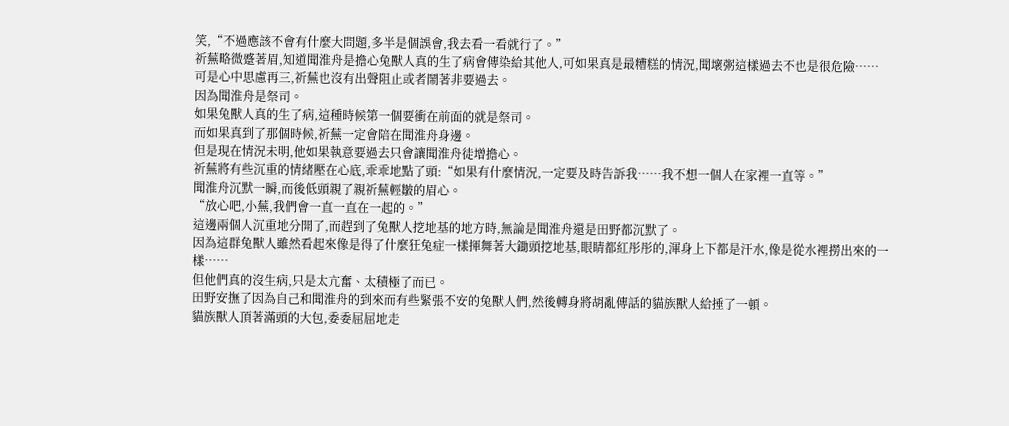笑,“不過應該不會有什麼大問題,多半是個誤會,我去看一看就行了。”
祈蕪略微蹙著眉,知道聞淮舟是擔心兔獸人真的生了病會傳染給其他人,可如果真是最糟糕的情況,聞壞粥這樣過去不也是很危險……
可是心中思慮再三,祈蕪也沒有出聲阻止或者鬧著非要過去。
因為聞淮舟是祭司。
如果兔獸人真的生了病,這種時候第一個要衝在前面的就是祭司。
而如果真到了那個時候,祈蕪一定會陪在聞淮舟身邊。
但是現在情況未明,他如果執意要過去只會讓聞淮舟徒增擔心。
祈蕪將有些沉重的情緒壓在心底,乖乖地點了頭:“如果有什麼情況,一定要及時告訴我……我不想一個人在家裡一直等。”
聞淮舟沉默一瞬,而後低頭親了親祈蕪輕皺的眉心。
“放心吧,小蕪,我們會一直一直在一起的。”
這邊兩個人沉重地分開了,而趕到了兔獸人挖地基的地方時,無論是聞淮舟還是田野都沉默了。
因為這群兔獸人雖然看起來像是得了什麼狂兔症一樣揮舞著大鋤頭挖地基,眼睛都紅彤彤的,渾身上下都是汗水,像是從水裡撈出來的一樣……
但他們真的沒生病,只是太亢奮、太積極了而已。
田野安撫了因為自己和聞淮舟的到來而有些緊張不安的兔獸人們,然後轉身將胡亂傳話的貓族獸人給捶了一頓。
貓族獸人頂著滿頭的大包,委委屈屈地走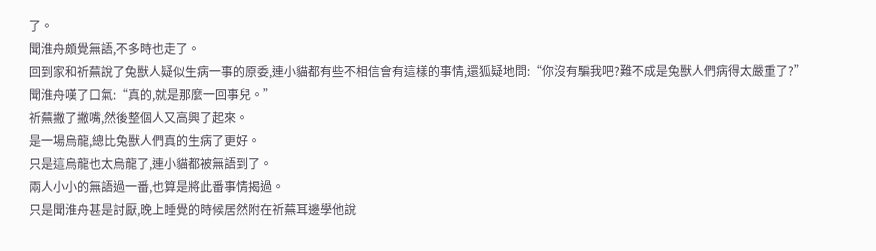了。
聞淮舟頗覺無語,不多時也走了。
回到家和祈蕪說了兔獸人疑似生病一事的原委,連小貓都有些不相信會有這樣的事情,還狐疑地問:“你沒有騙我吧?難不成是兔獸人們病得太嚴重了?”
聞淮舟嘆了口氣:“真的,就是那麼一回事兒。”
祈蕪撇了撇嘴,然後整個人又高興了起來。
是一場烏龍,總比兔獸人們真的生病了更好。
只是這烏龍也太烏龍了,連小貓都被無語到了。
兩人小小的無語過一番,也算是將此番事情揭過。
只是聞淮舟甚是討厭,晚上睡覺的時候居然附在祈蕪耳邊學他說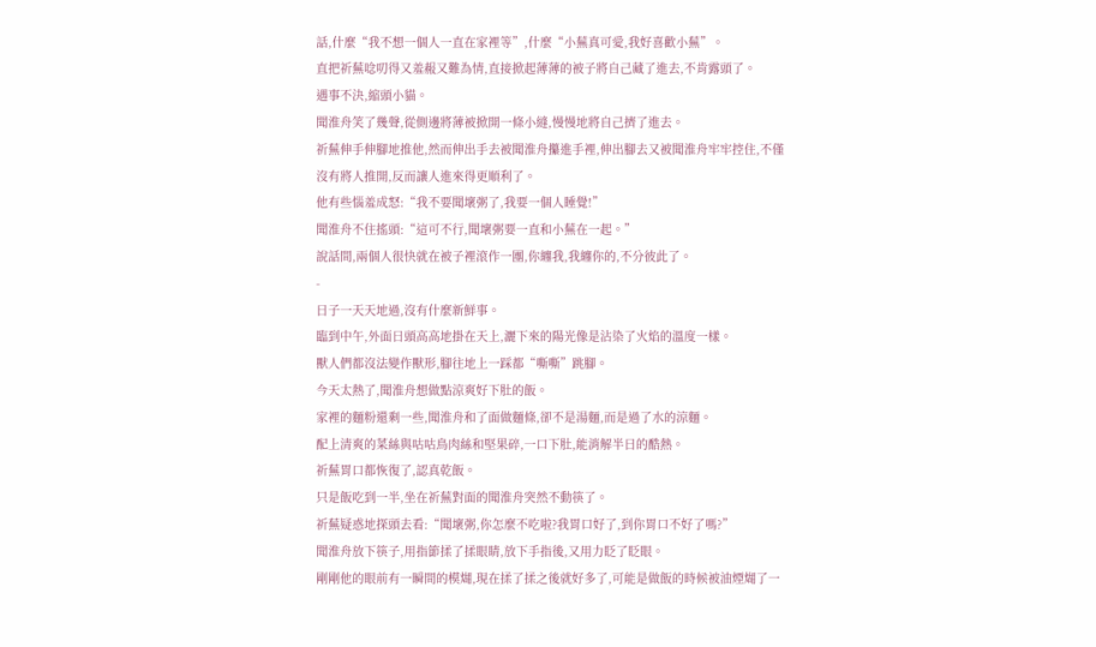話,什麼“我不想一個人一直在家裡等”,什麼“小蕪真可愛,我好喜歡小蕪”。
直把祈蕪唸叨得又羞赧又難為情,直接掀起薄薄的被子將自己藏了進去,不肯露頭了。
遇事不決,縮頭小貓。
聞淮舟笑了幾聲,從側邊將薄被掀開一條小縫,慢慢地將自己擠了進去。
祈蕪伸手伸腳地推他,然而伸出手去被聞淮舟攥進手裡,伸出腳去又被聞淮舟牢牢控住,不僅沒有將人推開,反而讓人進來得更順利了。
他有些惱羞成怒:“我不要聞壞粥了,我要一個人睡覺!”
聞淮舟不住搖頭:“這可不行,聞壞粥要一直和小蕪在一起。”
說話間,兩個人很快就在被子裡滾作一團,你纏我,我纏你的,不分彼此了。
-
日子一天天地過,沒有什麼新鮮事。
臨到中午,外面日頭高高地掛在天上,灑下來的陽光像是沾染了火焰的溫度一樣。
獸人們都沒法變作獸形,腳往地上一踩都“嘶嘶”跳腳。
今天太熱了,聞淮舟想做點涼爽好下肚的飯。
家裡的麵粉還剩一些,聞淮舟和了面做麵條,卻不是湯麵,而是過了水的涼麵。
配上清爽的菜絲與咕咕鳥肉絲和堅果碎,一口下肚,能消解半日的酷熱。
祈蕪胃口都恢復了,認真乾飯。
只是飯吃到一半,坐在祈蕪對面的聞淮舟突然不動筷了。
祈蕪疑惑地探頭去看:“聞壞粥,你怎麼不吃啦?我胃口好了,到你胃口不好了嗎?”
聞淮舟放下筷子,用指節揉了揉眼睛,放下手指後,又用力眨了眨眼。
剛剛他的眼前有一瞬間的模煳,現在揉了揉之後就好多了,可能是做飯的時候被油煙煳了一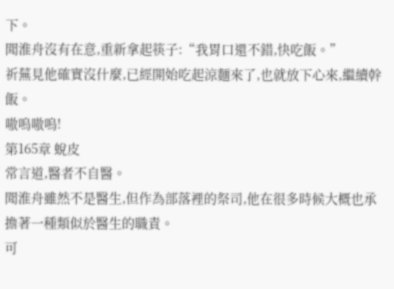下。
聞淮舟沒有在意,重新拿起筷子:“我胃口還不錯,快吃飯。”
祈蕪見他確實沒什麼,已經開始吃起涼麵來了,也就放下心來,繼續幹飯。
嗷嗚嗷嗚!
第165章 蛻皮
常言道,醫者不自醫。
聞淮舟雖然不是醫生,但作為部落裡的祭司,他在很多時候大概也承擔著一種類似於醫生的職責。
可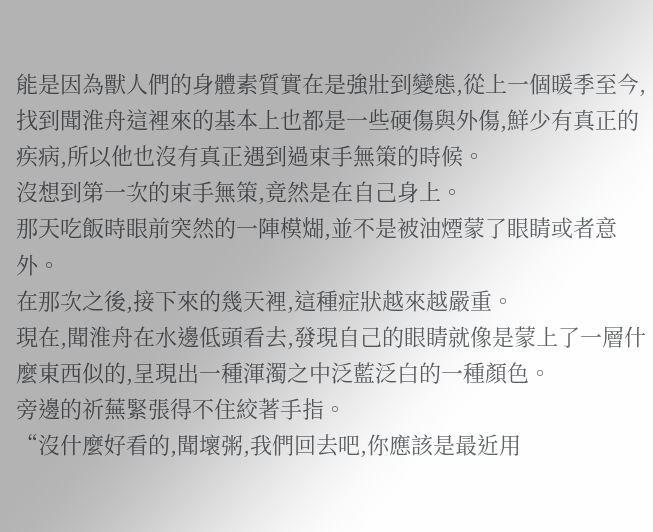能是因為獸人們的身體素質實在是強壯到變態,從上一個暖季至今,找到聞淮舟這裡來的基本上也都是一些硬傷與外傷,鮮少有真正的疾病,所以他也沒有真正遇到過束手無策的時候。
沒想到第一次的束手無策,竟然是在自己身上。
那天吃飯時眼前突然的一陣模煳,並不是被油煙蒙了眼睛或者意外。
在那次之後,接下來的幾天裡,這種症狀越來越嚴重。
現在,聞淮舟在水邊低頭看去,發現自己的眼睛就像是蒙上了一層什麼東西似的,呈現出一種渾濁之中泛藍泛白的一種顏色。
旁邊的祈蕪緊張得不住絞著手指。
“沒什麼好看的,聞壞粥,我們回去吧,你應該是最近用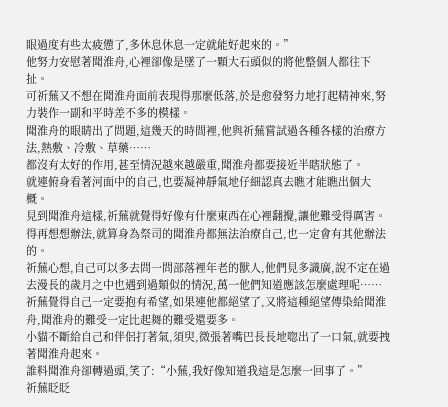眼過度有些太疲憊了,多休息休息一定就能好起來的。”
他努力安慰著聞淮舟,心裡卻像是墜了一顆大石頭似的將他整個人都往下扯。
可祈蕪又不想在聞淮舟面前表現得那麼低落,於是愈發努力地打起精神來,努力裝作一副和平時差不多的模樣。
聞淮舟的眼睛出了問題,這幾天的時間裡,他與祈蕪嘗試過各種各樣的治療方法,熱敷、冷敷、草藥……
都沒有太好的作用,甚至情況越來越嚴重,聞淮舟都要接近半瞎狀態了。
就連俯身看著河面中的自己,也要凝神靜氣地仔細認真去瞧才能瞧出個大概。
見到聞淮舟這樣,祈蕪就覺得好像有什麼東西在心裡翻攪,讓他難受得厲害。
得再想想辦法,就算身為祭司的聞淮舟都無法治療自己,也一定會有其他辦法的。
祈蕪心想,自己可以多去問一問部落裡年老的獸人,他們見多識廣,說不定在過去漫長的歲月之中也遇到過類似的情況,萬一他們知道應該怎麼處理呢……
祈蕪覺得自己一定要抱有希望,如果連他都絕望了,又將這種絕望傳染給聞淮舟,聞淮舟的難受一定比起舞的難受還要多。
小貓不斷給自己和伴侶打著氣,須臾,微張著嘴巴長長地唿出了一口氣,就要拽著聞淮舟起來。
誰料聞淮舟卻轉過頭,笑了:“小蕪,我好像知道我這是怎麼一回事了。”
祈蕪眨眨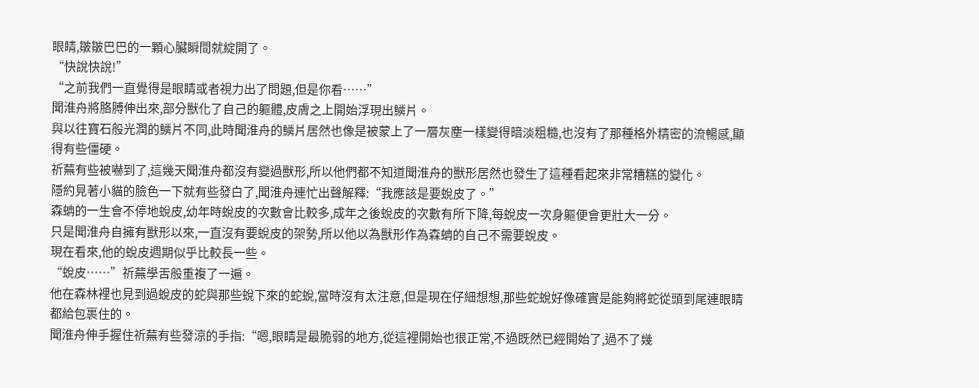眼睛,皺皺巴巴的一顆心臟瞬間就綻開了。
“快說快說!”
“之前我們一直覺得是眼睛或者視力出了問題,但是你看……”
聞淮舟將胳膊伸出來,部分獸化了自己的軀體,皮膚之上開始浮現出鱗片。
與以往寶石般光潤的鱗片不同,此時聞淮舟的鱗片居然也像是被蒙上了一層灰塵一樣變得暗淡粗糙,也沒有了那種格外精密的流暢感,顯得有些僵硬。
祈蕪有些被嚇到了,這幾天聞淮舟都沒有變過獸形,所以他們都不知道聞淮舟的獸形居然也發生了這種看起來非常糟糕的變化。
隱約見著小貓的臉色一下就有些發白了,聞淮舟連忙出聲解釋:“我應該是要蛻皮了。”
森蚺的一生會不停地蛻皮,幼年時蛻皮的次數會比較多,成年之後蛻皮的次數有所下降,每蛻皮一次身軀便會更壯大一分。
只是聞淮舟自擁有獸形以來,一直沒有要蛻皮的架勢,所以他以為獸形作為森蚺的自己不需要蛻皮。
現在看來,他的蛻皮週期似乎比較長一些。
“蛻皮……”祈蕪學舌般重複了一遍。
他在森林裡也見到過蛻皮的蛇與那些蛻下來的蛇蛻,當時沒有太注意,但是現在仔細想想,那些蛇蛻好像確實是能夠將蛇從頭到尾連眼睛都給包裹住的。
聞淮舟伸手握住祈蕪有些發涼的手指:“嗯,眼睛是最脆弱的地方,從這裡開始也很正常,不過既然已經開始了,過不了幾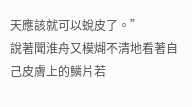天應該就可以蛻皮了。”
說著聞淮舟又模煳不清地看著自己皮膚上的鱗片若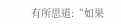有所思道:“如果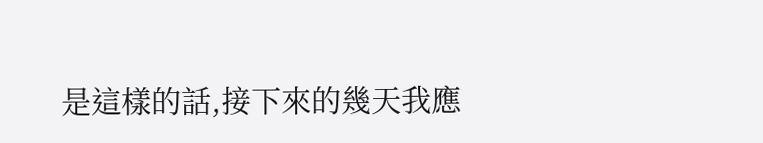是這樣的話,接下來的幾天我應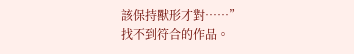該保持獸形才對……”
找不到符合的作品。